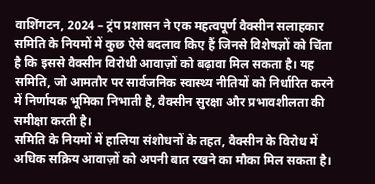वाशिंगटन, 2024 – ट्रंप प्रशासन ने एक महत्वपूर्ण वैक्सीन सलाहकार समिति के नियमों में कुछ ऐसे बदलाव किए हैं जिनसे विशेषज्ञों को चिंता है कि इससे वैक्सीन विरोधी आवाज़ों को बढ़ावा मिल सकता है। यह समिति, जो आमतौर पर सार्वजनिक स्वास्थ्य नीतियों को निर्धारित करने में निर्णायक भूमिका निभाती है, वैक्सीन सुरक्षा और प्रभावशीलता की समीक्षा करती है।
समिति के नियमों में हालिया संशोधनों के तहत, वैक्सीन के विरोध में अधिक सक्रिय आवाज़ों को अपनी बात रखने का मौका मिल सकता है।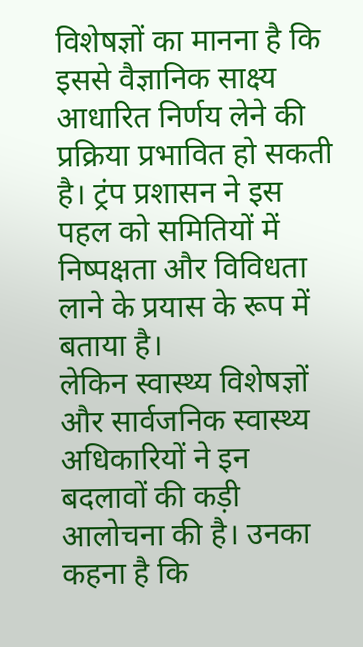विशेषज्ञों का मानना है कि इससे वैज्ञानिक साक्ष्य आधारित निर्णय लेने की प्रक्रिया प्रभावित हो सकती है। ट्रंप प्रशासन ने इस पहल को समितियों में निष्पक्षता और विविधता लाने के प्रयास के रूप में बताया है।
लेकिन स्वास्थ्य विशेषज्ञों और सार्वजनिक स्वास्थ्य अधिकारियों ने इन बदलावों की कड़ी आलोचना की है। उनका कहना है कि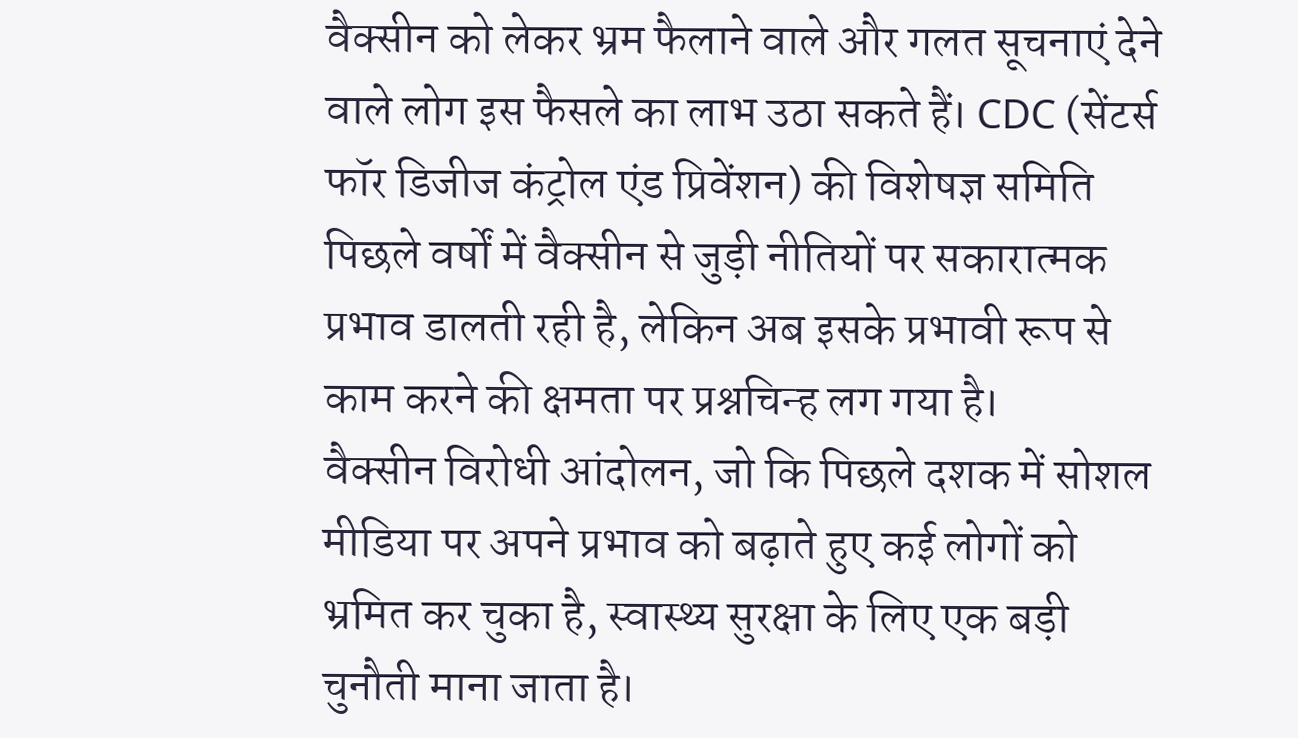वैक्सीन को लेकर भ्रम फैलाने वाले और गलत सूचनाएं देने वाले लोग इस फैसले का लाभ उठा सकते हैं। CDC (सेंटर्स फॉर डिजीज कंट्रोल एंड प्रिवेंशन) की विशेषज्ञ समिति पिछले वर्षों में वैक्सीन से जुड़ी नीतियों पर सकारात्मक प्रभाव डालती रही है, लेकिन अब इसके प्रभावी रूप से काम करने की क्षमता पर प्रश्नचिन्ह लग गया है।
वैक्सीन विरोधी आंदोलन, जो कि पिछले दशक में सोशल मीडिया पर अपने प्रभाव को बढ़ाते हुए कई लोगों को भ्रमित कर चुका है, स्वास्थ्य सुरक्षा के लिए एक बड़ी चुनौती माना जाता है।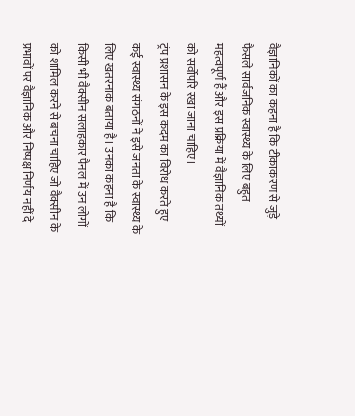वैज्ञानिकों का कहना है कि टीकाकरण से जुड़े फैसले सार्वजनिक स्वास्थ्य के लिए बहुत महत्वपूर्ण हैं और इस प्रक्रिया में वैज्ञानिक तथ्यों को सर्वोपरि रखा जाना चाहिए।
ट्रंप प्रशासन के इस कदम का विरोध करते हुए कई स्वास्थ्य संगठनों ने इसे जनता के स्वास्थ्य के लिए खतरनाक बताया है। उनका कहना है कि किसी भी वैक्सीन सलाहकार पैनल में उन लोगों को शामिल करने से बचना चाहिए जो वैक्सीन के प्रभावों पर वैज्ञानिक और निष्पक्ष निर्णय नहीं दे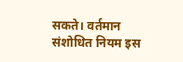सकते। वर्तमान संशोधित नियम इस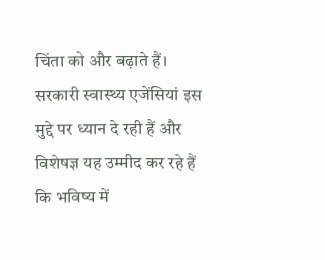चिंता को और बढ़ाते हैं।
सरकारी स्वास्थ्य एजेंसियां इस मुद्दे पर ध्यान दे रही हैं और विशेषज्ञ यह उम्मीद कर रहे हैं कि भविष्य में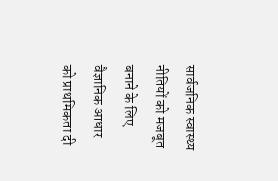सार्वजनिक स्वास्थ्य नीतियों को मजबूत बनाने के लिए वैज्ञानिक आधार को प्राथमिकता दी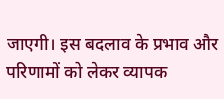जाएगी। इस बदलाव के प्रभाव और परिणामों को लेकर व्यापक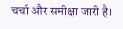चर्चा और समीक्षा जारी है।